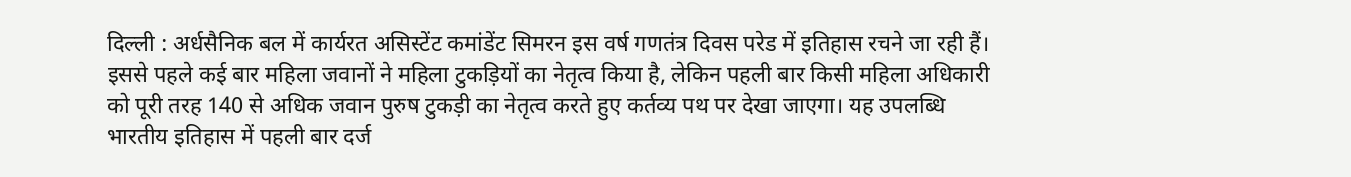दिल्ली : अर्धसैनिक बल में कार्यरत असिस्टेंट कमांडेंट सिमरन इस वर्ष गणतंत्र दिवस परेड में इतिहास रचने जा रही हैं। इससे पहले कई बार महिला जवानों ने महिला टुकड़ियों का नेतृत्व किया है, लेकिन पहली बार किसी महिला अधिकारी को पूरी तरह 140 से अधिक जवान पुरुष टुकड़ी का नेतृत्व करते हुए कर्तव्य पथ पर देखा जाएगा। यह उपलब्धि भारतीय इतिहास में पहली बार दर्ज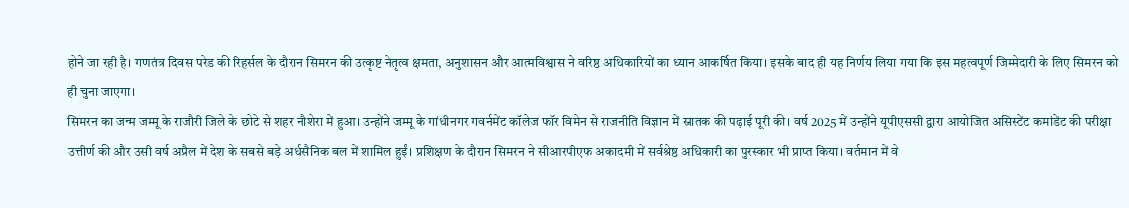होने जा रही है। गणतंत्र दिवस परेड की रिहर्सल के दौरान सिमरन की उत्कृष्ट नेतृत्व क्षमता, अनुशासन और आत्मविश्वास ने वरिष्ठ अधिकारियों का ध्यान आकर्षित किया। इसके बाद ही यह निर्णय लिया गया कि इस महत्वपूर्ण जिम्मेदारी के लिए सिमरन को ही चुना जाएगा।
सिमरन का जन्म जम्मू के राजौरी जिले के छोटे से शहर नौशेरा में हुआ। उन्होंने जम्मू के गांधीनगर गवर्नमेंट कॉलेज फॉर विमेन से राजनीति विज्ञान में स्नातक की पढ़ाई पूरी की। वर्ष 2025 में उन्होंने यूपीएससी द्वारा आयोजित असिस्टेंट कमांडेंट की परीक्षा उत्तीर्ण की और उसी वर्ष अप्रैल में देश के सबसे बड़े अर्धसैनिक बल में शामिल हुईं। प्रशिक्षण के दौरान सिमरन ने सीआरपीएफ अकादमी में सर्वश्रेष्ठ अधिकारी का पुरस्कार भी प्राप्त किया। वर्तमान में वे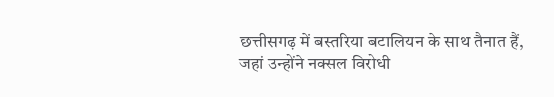छत्तीसगढ़ में बस्तरिया बटालियन के साथ तैनात हैं, जहां उन्होंने नक्सल विरोधी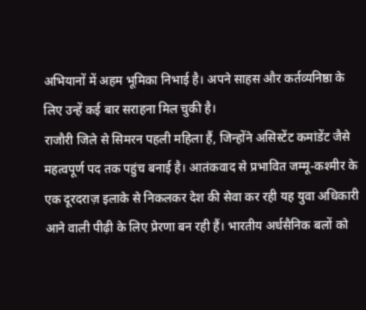अभियानों में अहम भूमिका निभाई है। अपने साहस और कर्तव्यनिष्ठा के लिए उन्हें कई बार सराहना मिल चुकी है।
राजौरी जिले से सिमरन पहली महिला हैं, जिन्होंने असिस्टेंट कमांडेंट जैसे महत्वपूर्ण पद तक पहुंच बनाई है। आतंकवाद से प्रभावित जम्मू-कश्मीर के एक दूरदराज़ इलाके से निकलकर देश की सेवा कर रही यह युवा अधिकारी आने वाली पीढ़ी के लिए प्रेरणा बन रही हैं। भारतीय अर्धसैनिक बलों को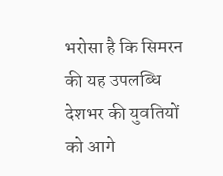भरोसा है कि सिमरन की यह उपलब्धि देशभर की युवतियों को आगे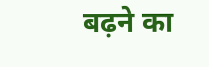बढ़ने का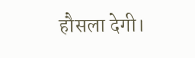हौसला देगी।